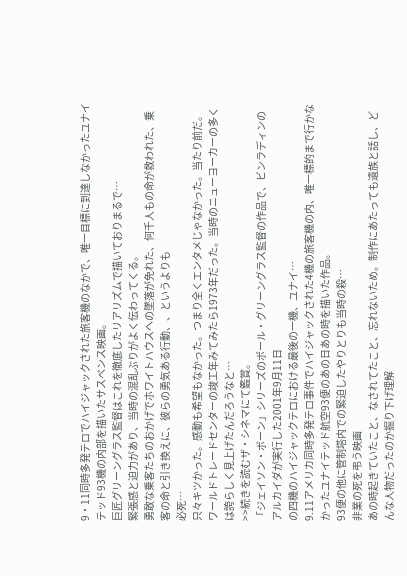9・11同時多発テロでハイジャックされた旅客機のなかで、唯一目標に到達しなかったユナイテッド93機の内部を描いたサスペンス映画。
巨匠グリーングラス監督はこれを徹底したリアリズムで描いておりまるで…
緊張感と迫力があり、当時の混乱ぶりがよく伝わってくる。
勇敢な乗客たちのおかげでホワイトハウスへの墜落が免れた、何千人もの命が救われた、乗客の命と引き換えに、彼らの勇気ある行動、、というよりも
必死…
只々キツかった。感動も希望もなかった。つまり全くエンタメじゃなかった。当たり前だ。ワールドトレードセンターの竣工年みてみたら1973年だった。当時のニューヨーカーの多くは誇らしく見上げたんだろうなと…
>>続きを読むザ・シネマにて鑑賞。
「ジェイソン・ボーン」シリーズのポール・グリーングラス監督の作品で、ビンラディンのアルカイダが実行した2001年9月11日
の四機のハイジャックテロにおける最後の一機、ユナイ…
9.11アメリカ同時多発テロ事件でハイジャックされた4機の旅客機の内、唯一標的まで行かなかったユナイテッド航空93便のあの日あの時を描いた作品。
93便の他に管制塔内での緊迫したやりとりも当時の殺…
非業の死を弔う映画
あの時起きていたこと、なされてたこと、忘れないため。制作にあたっても遺族と話し、どんな人物だったのか掘り下げ理解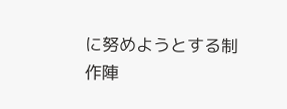に努めようとする制作陣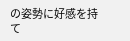の姿勢に好感を持て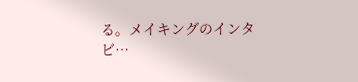る。メイキングのインタビ…